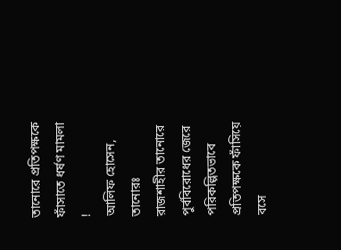তানোরে প্রতিপক্ষকে ফাঁসাতে ধর্ষণ মামলা !
আলিফ হোসেন, তানোরঃ
রাজশাহীর তানোরে পুর্ববিরোধের জেরে পরিকল্পিতভাবে প্রতিপক্ষকে ফাঁসিয়ে বসে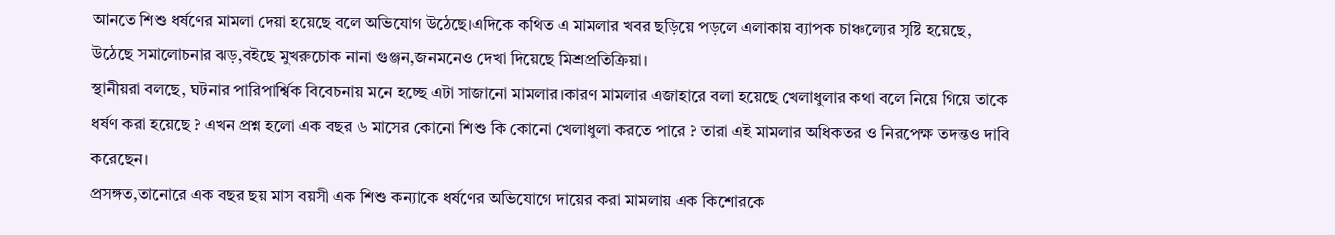আনতে শিশু ধর্ষণের মামলা দেয়া হয়েছে বলে অভিযোগ উঠেছে।এদিকে কথিত এ মামলার খবর ছড়িয়ে পড়লে এলাকায় ব্যাপক চাঞ্চল্যের সৃষ্টি হয়েছে, উঠেছে সমালোচনার ঝড়,বইছে মুখরুচোক নানা গুঞ্জন,জনমনেও দেখা দিয়েছে মিশ্রপ্রতিক্রিয়া।
স্থানীয়রা বলছে, ঘটনার পারিপার্শ্বিক বিবেচনায় মনে হচ্ছে এটা সাজানো মামলার।কারণ মামলার এজাহারে বলা হয়েছে খেলাধুলার কথা বলে নিয়ে গিয়ে তাকে ধর্ষণ করা হয়েছে ? এখন প্রশ্ন হলো এক বছর ৬ মাসের কোনো শিশু কি কোনো খেলাধুলা করতে পারে ? তারা এই মামলার অধিকতর ও নিরপেক্ষ তদন্তও দাবি করেছেন।
প্রসঙ্গত,তানোরে এক বছর ছয় মাস বয়সী এক শিশু কন্যাকে ধর্ষণের অভিযোগে দায়ের করা মামলায় এক কিশোরকে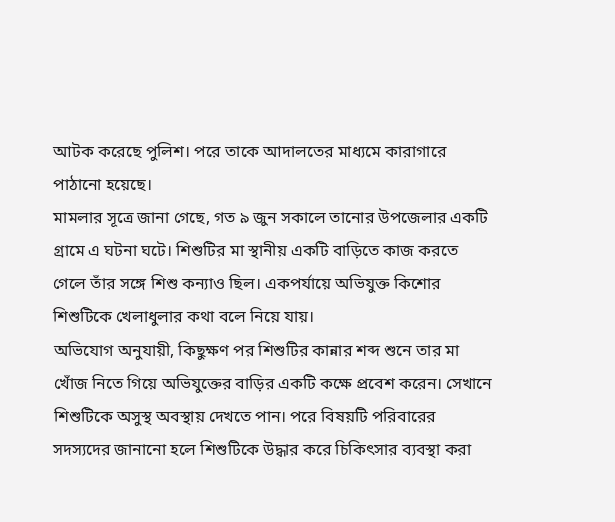আটক করেছে পুলিশ। পরে তাকে আদালতের মাধ্যমে কারাগারে পাঠানো হয়েছে।
মামলার সূত্রে জানা গেছে, গত ৯ জুন সকালে তানোর উপজেলার একটি গ্রামে এ ঘটনা ঘটে। শিশুটির মা স্থানীয় একটি বাড়িতে কাজ করতে গেলে তাঁর সঙ্গে শিশু কন্যাও ছিল। একপর্যায়ে অভিযুক্ত কিশোর শিশুটিকে খেলাধুলার কথা বলে নিয়ে যায়।
অভিযোগ অনুযায়ী, কিছুক্ষণ পর শিশুটির কান্নার শব্দ শুনে তার মা খোঁজ নিতে গিয়ে অভিযুক্তের বাড়ির একটি কক্ষে প্রবেশ করেন। সেখানে শিশুটিকে অসুস্থ অবস্থায় দেখতে পান। পরে বিষয়টি পরিবারের সদস্যদের জানানো হলে শিশুটিকে উদ্ধার করে চিকিৎসার ব্যবস্থা করা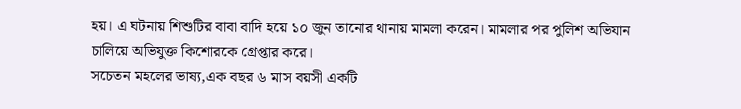হয়। এ ঘটনায় শিশুটির বাবা বাদি হয়ে ১০ জুন তানোর থানায় মামলা করেন। মামলার পর পুলিশ অভিযান চালিয়ে অভিযুক্ত কিশোরকে গ্রেপ্তার করে।
সচেতন মহলের ভাষ্য,এক বছর ৬ মাস বয়সী একটি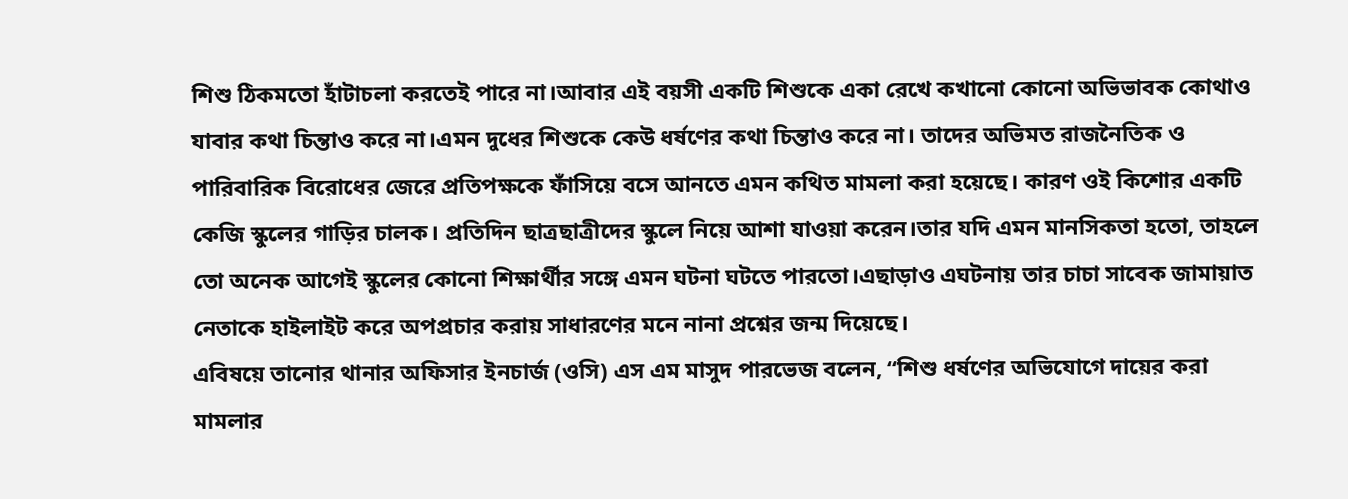শিশু ঠিকমতো হাঁটাচলা করতেই পারে না।আবার এই বয়সী একটি শিশুকে একা রেখে কখানো কোনো অভিভাবক কোথাও যাবার কথা চিন্তাও করে না।এমন দুধের শিশুকে কেউ ধর্ষণের কথা চিন্তাও করে না। তাদের অভিমত রাজনৈতিক ও পারিবারিক বিরোধের জেরে প্রতিপক্ষকে ফাঁসিয়ে বসে আনতে এমন কথিত মামলা করা হয়েছে। কারণ ওই কিশোর একটি কেজি স্কুলের গাড়ির চালক। প্রতিদিন ছাত্রছাত্রীদের স্কুলে নিয়ে আশা যাওয়া করেন।তার যদি এমন মানসিকতা হতো, তাহলে তো অনেক আগেই স্কুলের কোনো শিক্ষার্থীর সঙ্গে এমন ঘটনা ঘটতে পারতো।এছাড়াও এঘটনায় তার চাচা সাবেক জামায়াত নেতাকে হাইলাইট করে অপপ্রচার করায় সাধারণের মনে নানা প্রশ্নের জন্ম দিয়েছে।
এবিষয়ে তানোর থানার অফিসার ইনচার্জ (ওসি) এস এম মাসুদ পারভেজ বলেন, “শিশু ধর্ষণের অভিযোগে দায়ের করা মামলার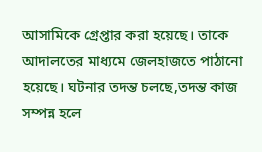আসামিকে গ্রেপ্তার করা হয়েছে। তাকে আদালতের মাধ্যমে জেলহাজতে পাঠানো হয়েছে। ঘটনার তদন্ত চলছে,তদন্ত কাজ সম্পন্ন হলে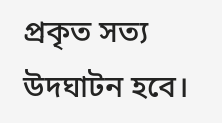প্রকৃত সত্য উদঘাটন হবে।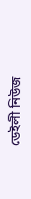ডেইলী নিউজ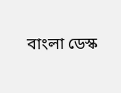বাংলা ডেস্ক